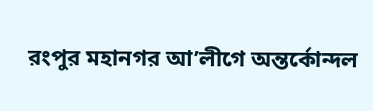রংপুর মহানগর আ’লীগে অন্তর্কোন্দল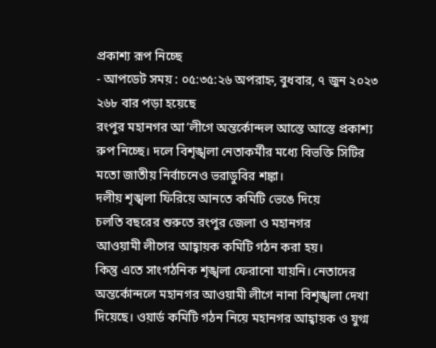প্রকাশ্য রূপ নিচ্ছে
- আপডেট সময় : ০৫:৩৫:২৬ অপরাহ্ন, বুধবার, ৭ জুন ২০২৩ ২৬৮ বার পড়া হয়েছে
রংপুর মহানগর আ’লীগে অন্তর্কোন্দল আস্তে আস্তে প্রকাশ্য রুপ নিচ্ছে। দলে বিশৃঙ্খলা নেতাকর্মীর মধ্যে বিভক্তি সিটির মতো জাতীয় নির্বাচনেও ভরাডুবির শঙ্কা।
দলীয় শৃঙ্খলা ফিরিয়ে আনতে কমিটি ভেঙে দিয়ে
চলতি বছরের শুরুতে রংপুর জেলা ও মহানগর
আওয়ামী লীগের আহ্বায়ক কমিটি গঠন করা হয়।
কিন্তু এতে সাংগঠনিক শৃঙ্খলা ফেরানো যায়নি। নেতাদের অন্তর্কোন্দলে মহানগর আওয়ামী লীগে নানা বিশৃঙ্খলা দেখা দিয়েছে। ওয়ার্ড কমিটি গঠন নিয়ে মহানগর আহ্বায়ক ও যুগ্ম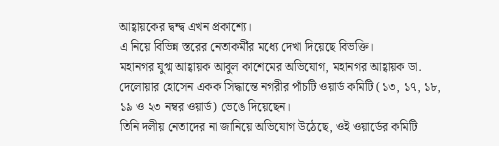আহ্বায়কের দ্বন্দ্ব এখন প্রকাশ্যে।
এ নিয়ে বিভিন্ন স্তরের নেতাকর্মীর মধ্যে দেখা দিয়েছে বিভক্তি।
মহানগর যুগ্ম আহ্বায়ক আবুল কাশেমের অভিযোগ, মহানগর আহ্বায়ক ডা. দেলোয়ার হোসেন একক সিদ্ধান্তে নগরীর পাঁচটি ওয়ার্ড কমিটি (১৩, ১৭, ১৮, ১৯ ও ২৩ নম্বর ওয়ার্ড) ভেঙে দিয়েছেন।
তিনি দলীয় নেতাদের না জানিয়ে অভিযোগ উঠেছে, ওই ওয়ার্ডের কমিটি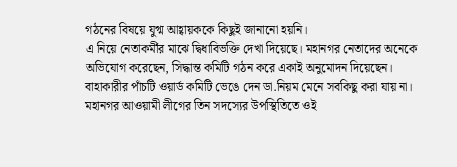গঠনের বিষয়ে যুগ্ম আহ্বায়ককে কিছুই জানানো হয়নি।
এ নিয়ে নেতাকর্মীর মাঝে দ্বিধাবিভক্তি দেখা দিয়েছে। মহানগর নেতাদের অনেকে অভিযোগ করেছেন, সিদ্ধান্ত কমিটি গঠন করে একাই অনুমোদন দিয়েছেন।
বাহাকারীর পাঁচটি ওয়ার্ড কমিটি ভেঙে দেন ডা.নিয়ম মেনে সবকিছু করা যায় না। মহানগর আওয়ামী লীগের তিন সদস্যের উপস্থিতিতে ওই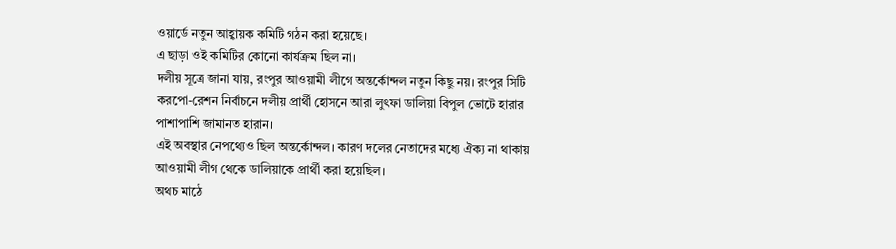ওয়ার্ডে নতুন আহ্বায়ক কমিটি গঠন করা হয়েছে।
এ ছাড়া ওই কমিটির কোনো কার্যক্রম ছিল না।
দলীয় সূত্রে জানা যায়, রংপুর আওয়ামী লীগে অন্তর্কোন্দল নতুন কিছু নয়। রংপুর সিটি করপো-রেশন নির্বাচনে দলীয় প্রার্থী হোসনে আরা লুৎফা ডালিয়া বিপুল ভোটে হারার পাশাপাশি জামানত হারান।
এই অবস্থার নেপথ্যেও ছিল অন্তর্কোন্দল। কারণ দলের নেতাদের মধ্যে ঐক্য না থাকায় আওয়ামী লীগ থেকে ডালিয়াকে প্রার্থী করা হয়েছিল।
অথচ মাঠে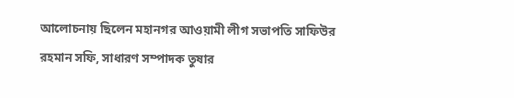আলোচনায় ছিলেন মহানগর আওয়ামী লীগ সভাপতি সাফিউর রহমান সফি, সাধারণ সম্পাদক তুষার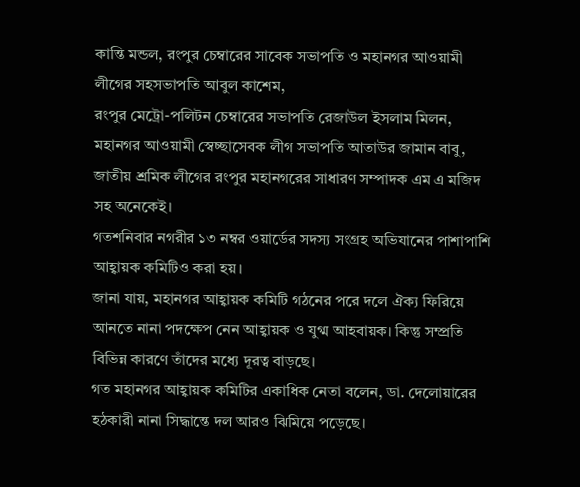কান্তি মন্ডল, রংপুর চেম্বারের সাবেক সভাপতি ও মহানগর আওয়ামী লীগের সহসভাপতি আবুল কাশেম,
রংপুর মেট্রো-পলিটন চেম্বারের সভাপতি রেজাউল ইসলাম মিলন, মহানগর আওয়ামী স্বেচ্ছাসেবক লীগ সভাপতি আতাউর জামান বাবু, জাতীয় শ্রমিক লীগের রংপুর মহানগরের সাধারণ সম্পাদক এম এ মজিদ সহ অনেকেই।
গতশনিবার নগরীর ১৩ নম্বর ওয়ার্ডের সদস্য সংগ্রহ অভিযানের পাশাপাশি আহ্বায়ক কমিটিও করা হয়।
জানা যায়, মহানগর আহ্বায়ক কমিটি গঠনের পরে দলে ঐক্য ফিরিয়ে আনতে নানা পদক্ষেপ নেন আহ্বায়ক ও যুগ্ম আহবায়ক। কিন্তু সম্প্রতি বিভিন্ন কারণে তাঁদের মধ্যে দূরত্ব বাড়ছে।
গত মহানগর আহ্বায়ক কমিটির একাধিক নেতা বলেন, ডা. দেলোয়ারের হঠকারী নানা সিদ্ধান্তে দল আরও ঝিমিয়ে পড়েছে।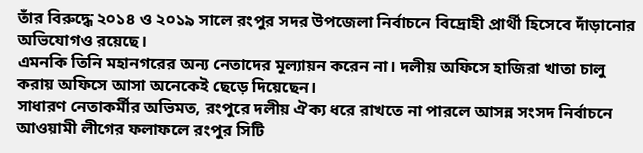তাঁর বিরুদ্ধে ২০১৪ ও ২০১৯ সালে রংপুর সদর উপজেলা নির্বাচনে বিদ্রোহী প্রার্থী হিসেবে দাঁড়ানোর অভিযোগও রয়েছে।
এমনকি তিনি মহানগরের অন্য নেতাদের মূল্যায়ন করেন না। দলীয় অফিসে হাজিরা খাতা চালু করায় অফিসে আসা অনেকেই ছেড়ে দিয়েছেন।
সাধারণ নেতাকর্মীর অভিমত, রংপুরে দলীয় ঐক্য ধরে রাখতে না পারলে আসন্ন সংসদ নির্বাচনে আওয়ামী লীগের ফলাফলে রংপুর সিটি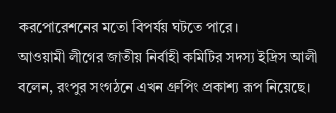করপোরেশনের মতো বিপর্যয় ঘটতে পারে।
আওয়ামী লীগের জাতীয় নির্বাহী কমিটির সদস্য ইদ্রিস আলী বলেন, রংপুর সংগঠনে এখন গ্রুপিং প্রকাশ্য রূপ নিয়েছে।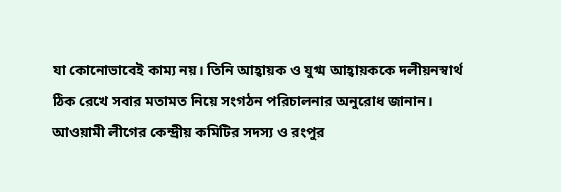যা কোনোভাবেই কাম্য নয়। তিনি আহ্বায়ক ও যুগ্ম আহ্বায়ককে দলীয়নস্বার্থ ঠিক রেখে সবার মতামত নিয়ে সংগঠন পরিচালনার অনুরোধ জানান।
আওয়ামী লীগের কেন্দ্রীয় কমিটির সদস্য ও রংপুর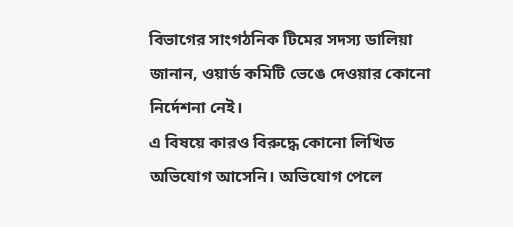বিভাগের সাংগঠনিক টিমের সদস্য ডালিয়া জানান, ওয়ার্ড কমিটি ভেঙে দেওয়ার কোনো নির্দেশনা নেই।
এ বিষয়ে কারও বিরুদ্ধে কোনো লিখিত অভিযোগ আসেনি। অভিযোগ পেলে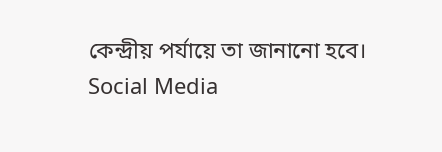কেন্দ্রীয় পর্যায়ে তা জানানো হবে।
Social Media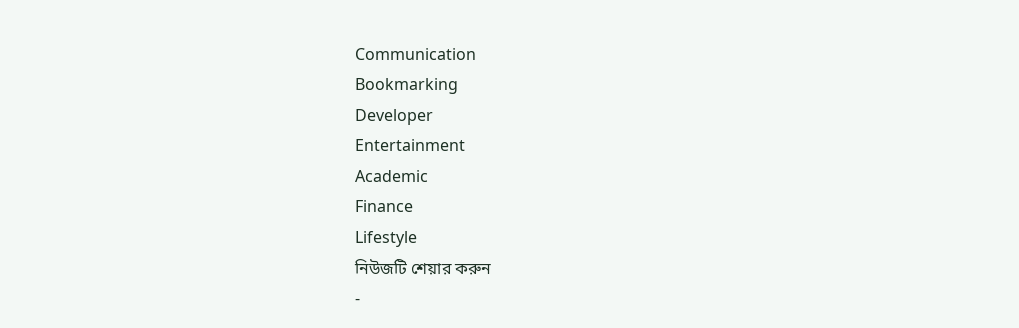Communication
Bookmarking
Developer
Entertainment
Academic
Finance
Lifestyle
নিউজটি শেয়ার করুন
-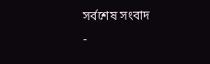সর্বশেষ সংবাদ
-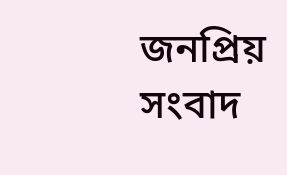জনপ্রিয় সংবাদ